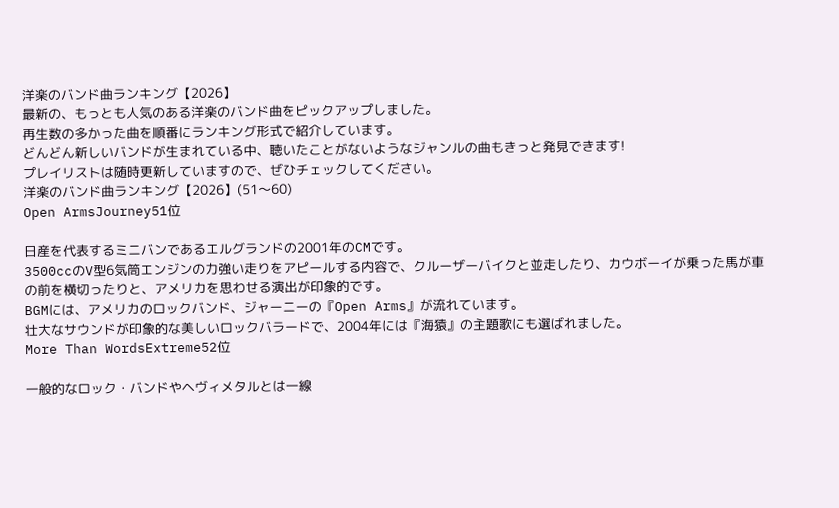洋楽のバンド曲ランキング【2026】
最新の、もっとも人気のある洋楽のバンド曲をピックアップしました。
再生数の多かった曲を順番にランキング形式で紹介しています。
どんどん新しいバンドが生まれている中、聴いたことがないようなジャンルの曲もきっと発見できます!
プレイリストは随時更新していますので、ぜひチェックしてください。
洋楽のバンド曲ランキング【2026】(51〜60)
Open ArmsJourney51位

日産を代表するミニバンであるエルグランドの2001年のCMです。
3500ccのV型6気筒エンジンの力強い走りをアピールする内容で、クルーザーバイクと並走したり、カウボーイが乗った馬が車の前を横切ったりと、アメリカを思わせる演出が印象的です。
BGMには、アメリカのロックバンド、ジャーニーの『Open Arms』が流れています。
壮大なサウンドが印象的な美しいロックバラードで、2004年には『海猿』の主題歌にも選ばれました。
More Than WordsExtreme52位

一般的なロック・バンドやヘヴィメタルとは一線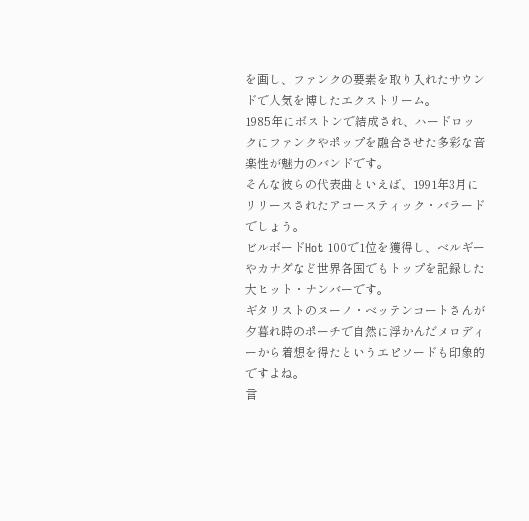を画し、ファンクの要素を取り入れたサウンドで人気を博したエクストリーム。
1985年にボストンで結成され、ハードロックにファンクやポップを融合させた多彩な音楽性が魅力のバンドです。
そんな彼らの代表曲といえば、1991年3月にリリースされたアコースティック・バラードでしょう。
ビルボードHot 100で1位を獲得し、ベルギーやカナダなど世界各国でもトップを記録した大ヒット・ナンバーです。
ギタリストのヌーノ・ベッテンコートさんが夕暮れ時のポーチで自然に浮かんだメロディーから着想を得たというエピソードも印象的ですよね。
言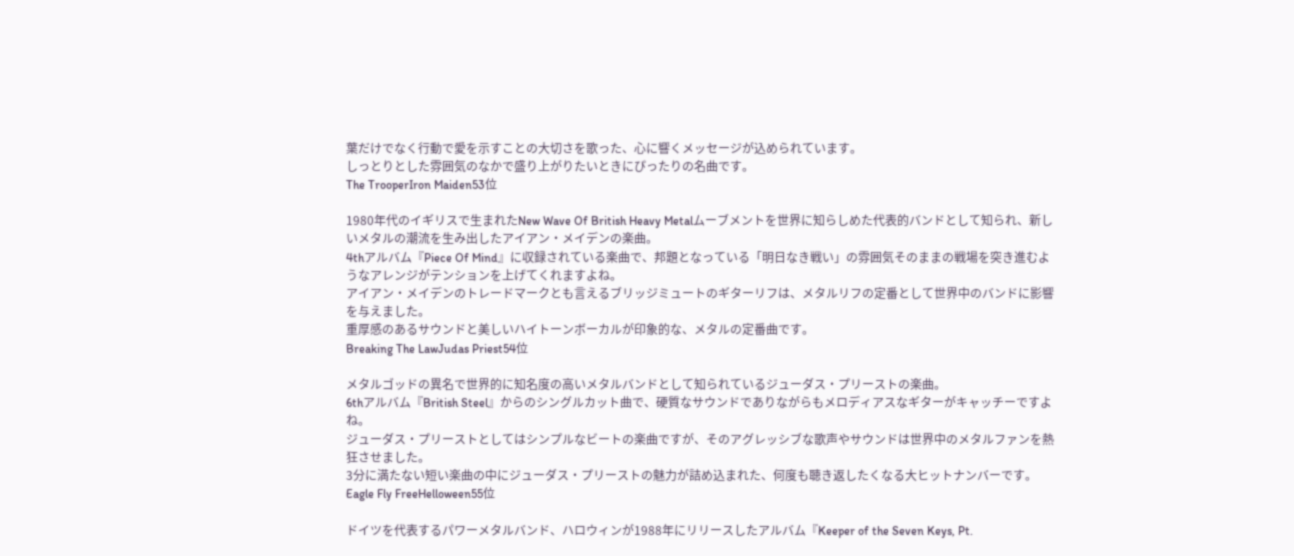葉だけでなく行動で愛を示すことの大切さを歌った、心に響くメッセージが込められています。
しっとりとした雰囲気のなかで盛り上がりたいときにぴったりの名曲です。
The TrooperIron Maiden53位

1980年代のイギリスで生まれたNew Wave Of British Heavy Metalムーブメントを世界に知らしめた代表的バンドとして知られ、新しいメタルの潮流を生み出したアイアン・メイデンの楽曲。
4thアルバム『Piece Of Mind』に収録されている楽曲で、邦題となっている「明日なき戦い」の雰囲気そのままの戦場を突き進むようなアレンジがテンションを上げてくれますよね。
アイアン・メイデンのトレードマークとも言えるブリッジミュートのギターリフは、メタルリフの定番として世界中のバンドに影響を与えました。
重厚感のあるサウンドと美しいハイトーンボーカルが印象的な、メタルの定番曲です。
Breaking The LawJudas Priest54位

メタルゴッドの異名で世界的に知名度の高いメタルバンドとして知られているジューダス・プリーストの楽曲。
6thアルバム『British Steel』からのシングルカット曲で、硬質なサウンドでありながらもメロディアスなギターがキャッチーですよね。
ジューダス・プリーストとしてはシンプルなビートの楽曲ですが、そのアグレッシブな歌声やサウンドは世界中のメタルファンを熱狂させました。
3分に満たない短い楽曲の中にジューダス・プリーストの魅力が詰め込まれた、何度も聴き返したくなる大ヒットナンバーです。
Eagle Fly FreeHelloween55位

ドイツを代表するパワーメタルバンド、ハロウィンが1988年にリリースしたアルバム『Keeper of the Seven Keys, Pt.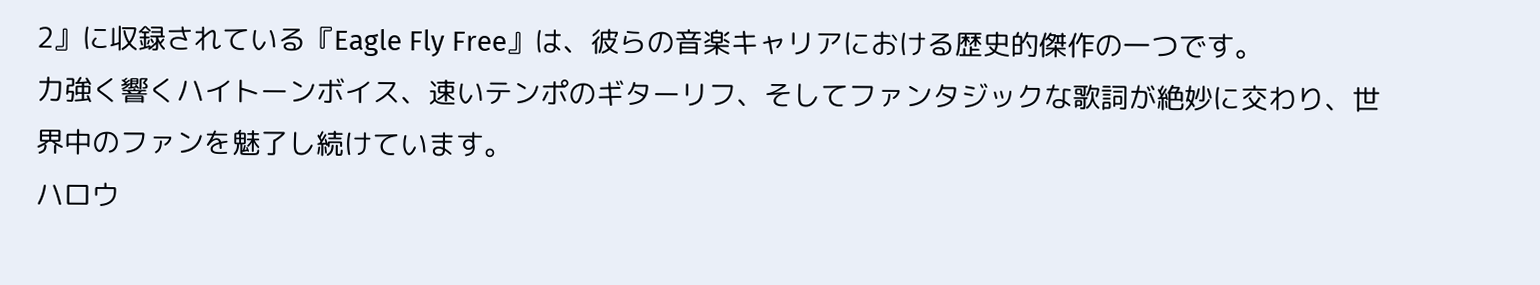2』に収録されている『Eagle Fly Free』は、彼らの音楽キャリアにおける歴史的傑作の一つです。
力強く響くハイトーンボイス、速いテンポのギターリフ、そしてファンタジックな歌詞が絶妙に交わり、世界中のファンを魅了し続けています。
ハロウ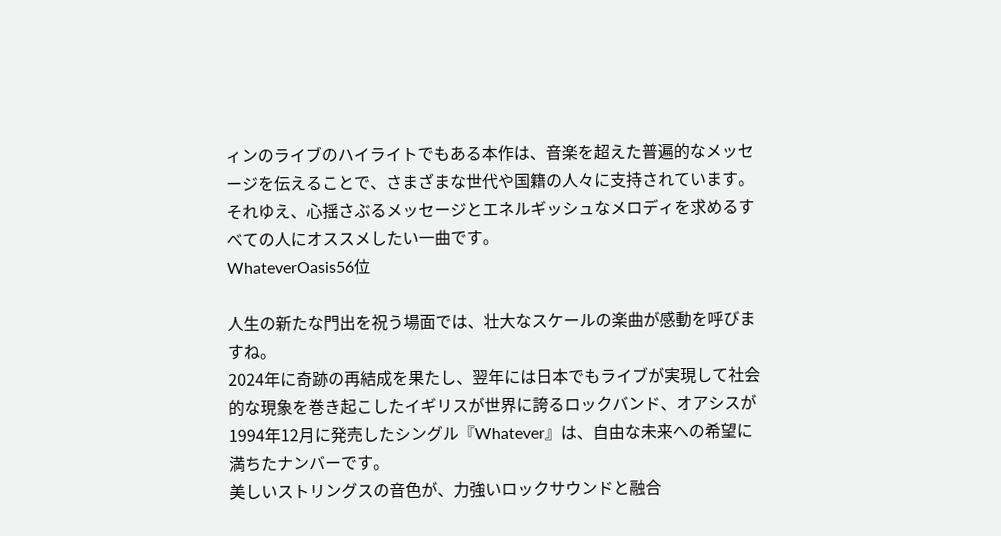ィンのライブのハイライトでもある本作は、音楽を超えた普遍的なメッセージを伝えることで、さまざまな世代や国籍の人々に支持されています。
それゆえ、心揺さぶるメッセージとエネルギッシュなメロディを求めるすべての人にオススメしたい一曲です。
WhateverOasis56位

人生の新たな門出を祝う場面では、壮大なスケールの楽曲が感動を呼びますね。
2024年に奇跡の再結成を果たし、翌年には日本でもライブが実現して社会的な現象を巻き起こしたイギリスが世界に誇るロックバンド、オアシスが1994年12月に発売したシングル『Whatever』は、自由な未来への希望に満ちたナンバーです。
美しいストリングスの音色が、力強いロックサウンドと融合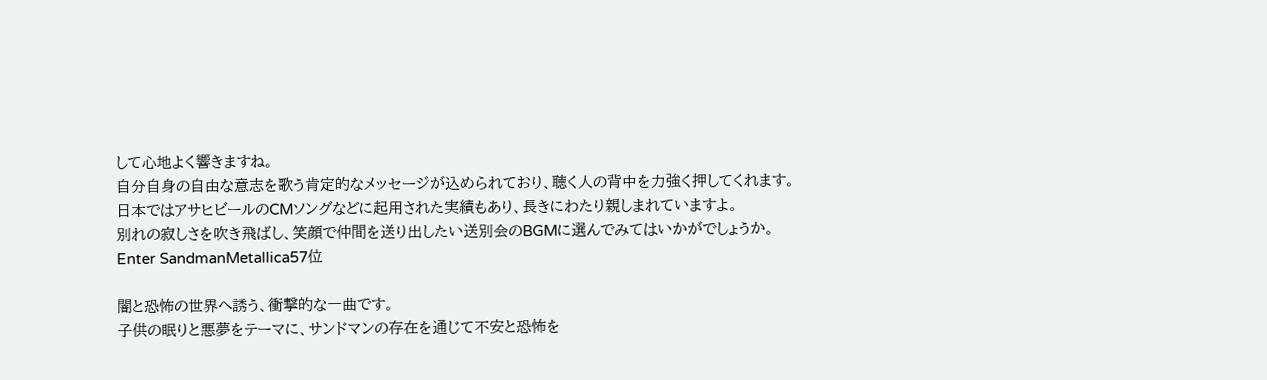して心地よく響きますね。
自分自身の自由な意志を歌う肯定的なメッセージが込められており、聴く人の背中を力強く押してくれます。
日本ではアサヒビールのCMソングなどに起用された実績もあり、長きにわたり親しまれていますよ。
別れの寂しさを吹き飛ばし、笑顔で仲間を送り出したい送別会のBGMに選んでみてはいかがでしょうか。
Enter SandmanMetallica57位

闇と恐怖の世界へ誘う、衝撃的な一曲です。
子供の眠りと悪夢をテーマに、サンドマンの存在を通じて不安と恐怖を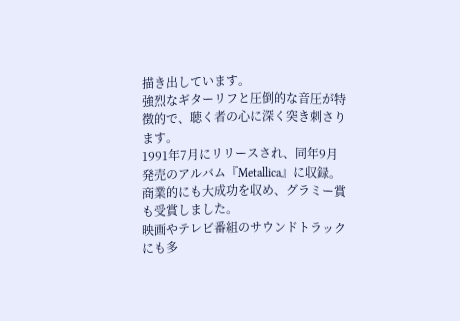描き出しています。
強烈なギターリフと圧倒的な音圧が特徴的で、聴く者の心に深く突き刺さります。
1991年7月にリリースされ、同年9月発売のアルバム『Metallica』に収録。
商業的にも大成功を収め、グラミー賞も受賞しました。
映画やテレビ番組のサウンドトラックにも多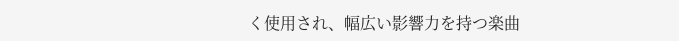く使用され、幅広い影響力を持つ楽曲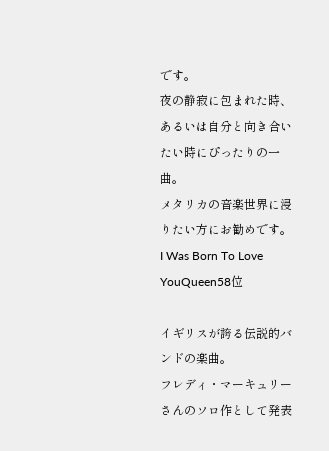です。
夜の静寂に包まれた時、あるいは自分と向き合いたい時にぴったりの一曲。
メタリカの音楽世界に浸りたい方にお勧めです。
I Was Born To Love YouQueen58位

イギリスが誇る伝説的バンドの楽曲。
フレディ・マーキュリーさんのソロ作として発表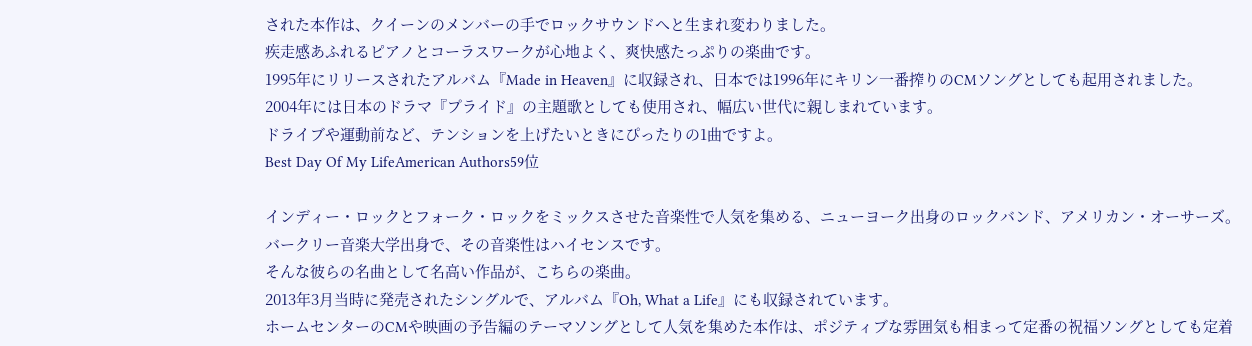された本作は、クイーンのメンバーの手でロックサウンドへと生まれ変わりました。
疾走感あふれるピアノとコーラスワークが心地よく、爽快感たっぷりの楽曲です。
1995年にリリースされたアルバム『Made in Heaven』に収録され、日本では1996年にキリン一番搾りのCMソングとしても起用されました。
2004年には日本のドラマ『プライド』の主題歌としても使用され、幅広い世代に親しまれています。
ドライブや運動前など、テンションを上げたいときにぴったりの1曲ですよ。
Best Day Of My LifeAmerican Authors59位

インディー・ロックとフォーク・ロックをミックスさせた音楽性で人気を集める、ニューヨーク出身のロックバンド、アメリカン・オーサーズ。
バークリー音楽大学出身で、その音楽性はハイセンスです。
そんな彼らの名曲として名高い作品が、こちらの楽曲。
2013年3月当時に発売されたシングルで、アルバム『Oh, What a Life』にも収録されています。
ホームセンターのCMや映画の予告編のテーマソングとして人気を集めた本作は、ポジティブな雰囲気も相まって定番の祝福ソングとしても定着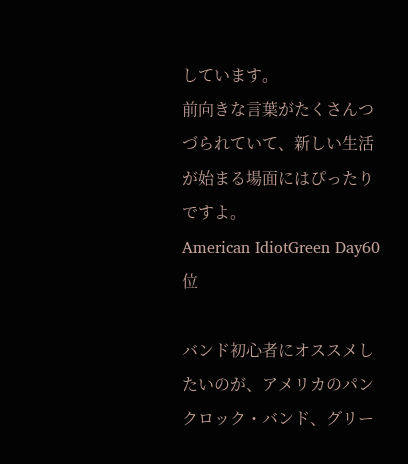しています。
前向きな言葉がたくさんつづられていて、新しい生活が始まる場面にはぴったりですよ。
American IdiotGreen Day60位

バンド初心者にオススメしたいのが、アメリカのパンクロック・バンド、グリー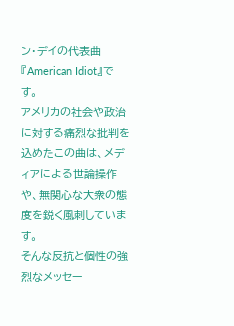ン・デイの代表曲『American Idiot』です。
アメリカの社会や政治に対する痛烈な批判を込めたこの曲は、メディアによる世論操作や、無関心な大衆の態度を鋭く風刺しています。
そんな反抗と個性の強烈なメッセー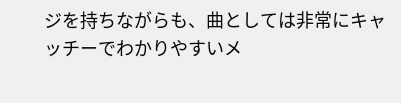ジを持ちながらも、曲としては非常にキャッチーでわかりやすいメ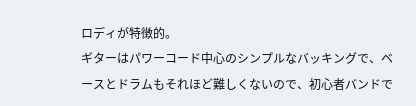ロディが特徴的。
ギターはパワーコード中心のシンプルなバッキングで、ベースとドラムもそれほど難しくないので、初心者バンドで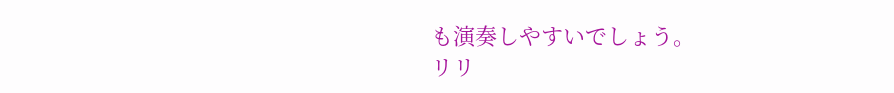も演奏しやすいでしょう。
リリ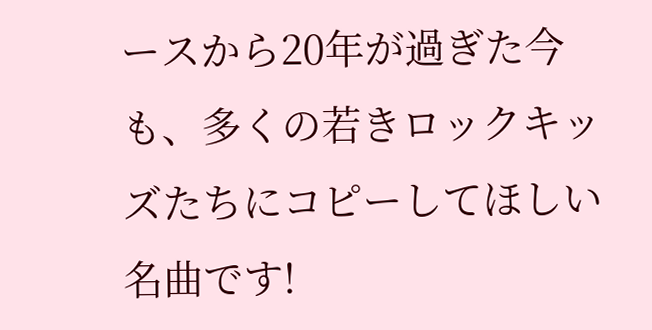ースから20年が過ぎた今も、多くの若きロックキッズたちにコピーしてほしい名曲です!